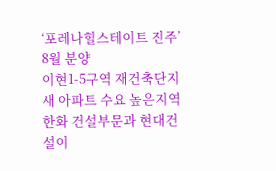‘포레나힐스테이트 진주’ 8월 분양
이현1-5구역 재건축단지
새 아파트 수요 높은지역
한화 건설부문과 현대건설이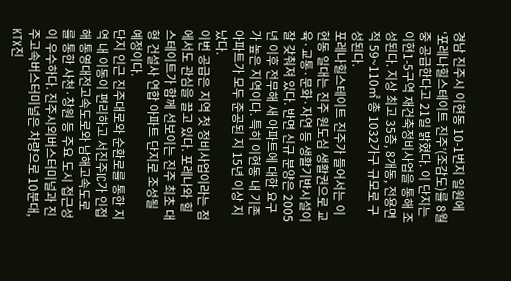경남 진주시 이현동 10-1번지 일원에 ‘포레나힐스테이트 진주’(조감도)를 8월 중 공급한다고 21일 밝혔다. 이 단지는 이현1-5구역 재건축정비사업을 통해 조성된다. 지상 최고 35층, 8개동, 전용면적 59~110㎡ 총 1032가구 규모로 구성된다.
포레나힐스테이트 진주가 들어서는 이현동 일대는 진주 원도심 생활권으로 교육·교통·문화·자연 등 생활기반시설이 잘 갖춰져 있다. 반면 신규 분양은 2005년 이후 전무해 새 아파트에 대한 요구가 높은 지역이다. 특히 이현동 내 기존 아파트가 모두 준공된 지 15년 이상 지났다.
이번 공급은 지역 첫 정비사업이라는 점에서도 관심을 끌고 있다. 포레나와 힐스테이트가 함께 선보이는 진주 최초 대형 건설사 연합 아파트 단지로 조성될 예정이다.
단지 인근 진주대로와 순환로를 통한 지역 내 이동이 편리하고 서진주IC가 인접해 통영대전고속도로와 남해고속도로를 통한 사천·창원 등 주요 도시 접근성이 우수하다. 진주시외버스터미널과 진주고속버스터미널은 차량으로 10분대, KTX진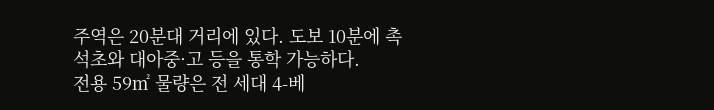주역은 20분대 거리에 있다. 도보 10분에 촉석초와 대아중·고 등을 통학 가능하다.
전용 59㎡ 물량은 전 세대 4-베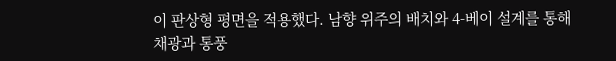이 판상형 평면을 적용했다. 남향 위주의 배치와 4-베이 설계를 통해 채광과 통풍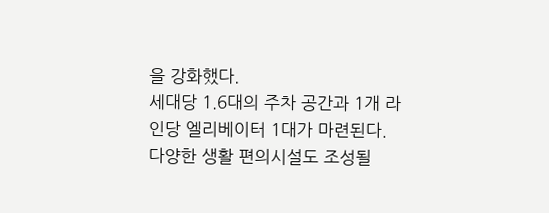을 강화했다.
세대당 1.6대의 주차 공간과 1개 라인당 엘리베이터 1대가 마련된다. 다양한 생활 편의시설도 조성될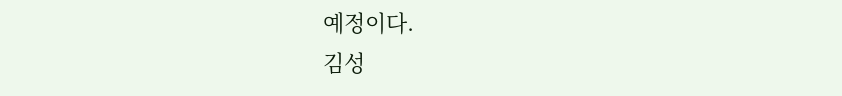예정이다.
김성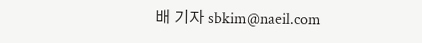배 기자 sbkim@naeil.com